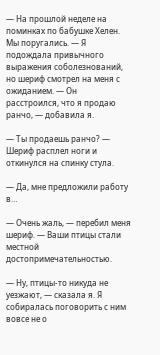— На прошлой неделе на поминках по бабушке Хелен. Мы поругались. — Я подождала привычного выражения соболезнований, но шериф смотрел на меня с ожиданием. — Он расстроился, что я продаю ранчо, — добавила я.

— Ты продаешь ранчо? — Шериф расплел ноги и откинулся на спинку стула.

— Да, мне предложили работу в…

— Очень жаль, — перебил меня шериф. — Ваши птицы стали местной достопримечательностью.

— Ну, птицы-то никуда не уезжают, — сказала я. Я собиралась поговорить с ним вовсе не о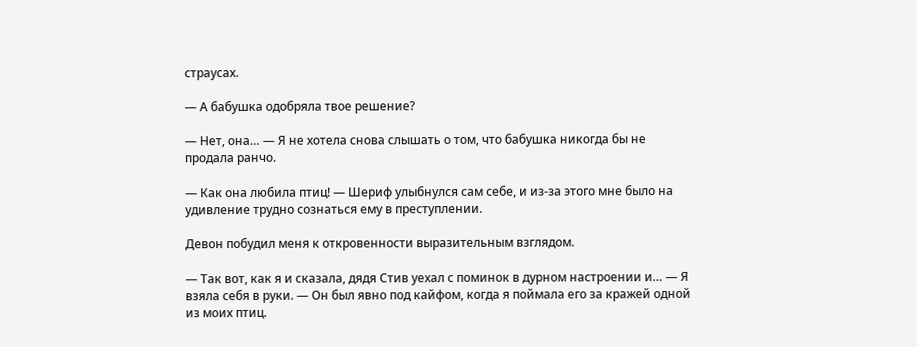страусах.

— А бабушка одобряла твое решение?

— Нет, она… — Я не хотела снова слышать о том, что бабушка никогда бы не продала ранчо.

— Как она любила птиц! — Шериф улыбнулся сам себе, и из-за этого мне было на удивление трудно сознаться ему в преступлении.

Девон побудил меня к откровенности выразительным взглядом.

— Так вот, как я и сказала, дядя Стив уехал с поминок в дурном настроении и… — Я взяла себя в руки. — Он был явно под кайфом, когда я поймала его за кражей одной из моих птиц.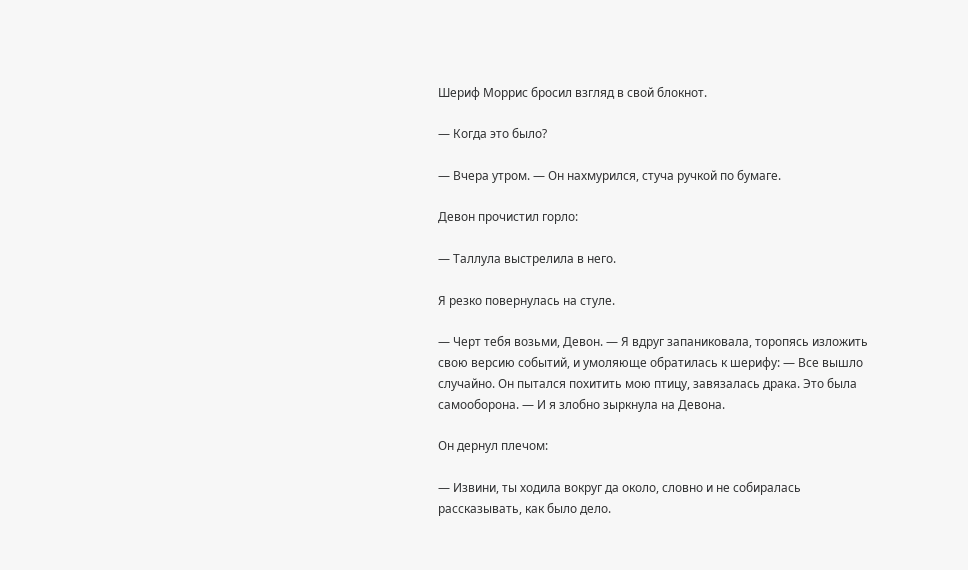Шериф Моррис бросил взгляд в свой блокнот.

— Когда это было?

— Вчера утром. — Он нахмурился, стуча ручкой по бумаге.

Девон прочистил горло:

— Таллула выстрелила в него.

Я резко повернулась на стуле.

— Черт тебя возьми, Девон. — Я вдруг запаниковала, торопясь изложить свою версию событий, и умоляюще обратилась к шерифу: — Все вышло случайно. Он пытался похитить мою птицу, завязалась драка. Это была самооборона. — И я злобно зыркнула на Девона.

Он дернул плечом:

— Извини, ты ходила вокруг да около, словно и не собиралась рассказывать, как было дело.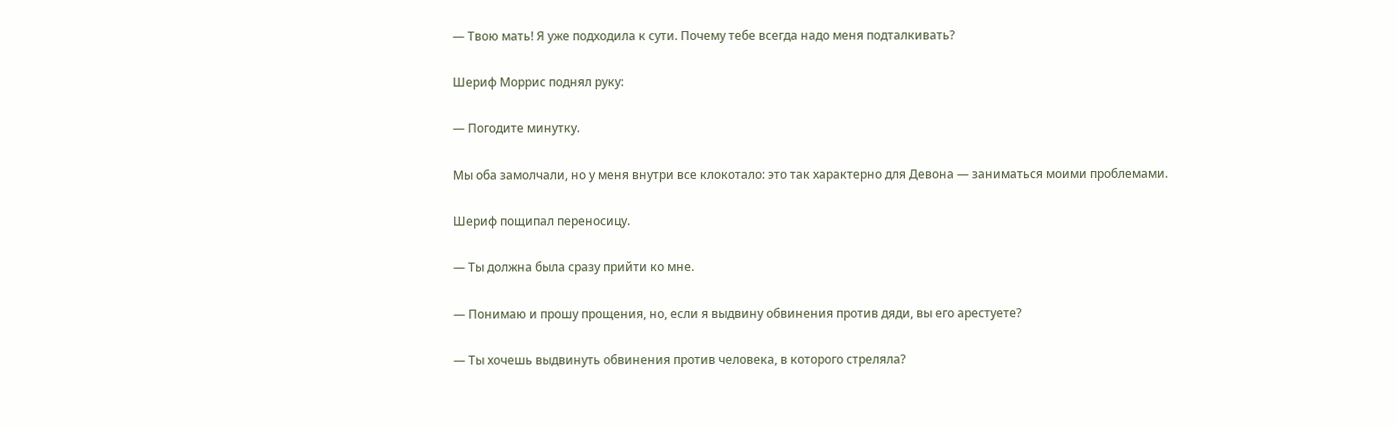— Твою мать! Я уже подходила к сути. Почему тебе всегда надо меня подталкивать?

Шериф Моррис поднял руку:

— Погодите минутку.

Мы оба замолчали, но у меня внутри все клокотало: это так характерно для Девона — заниматься моими проблемами.

Шериф пощипал переносицу.

— Ты должна была сразу прийти ко мне.

— Понимаю и прошу прощения, но, если я выдвину обвинения против дяди, вы его арестуете?

— Ты хочешь выдвинуть обвинения против человека, в которого стреляла?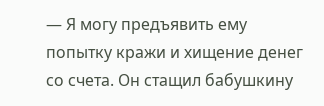— Я могу предъявить ему попытку кражи и хищение денег со счета. Он стащил бабушкину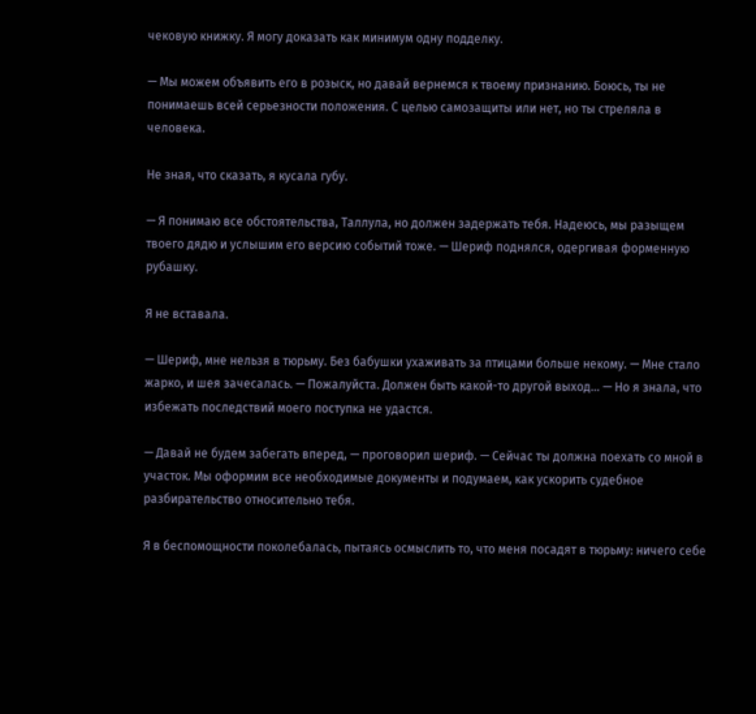чековую книжку. Я могу доказать как минимум одну подделку.

— Мы можем объявить его в розыск, но давай вернемся к твоему признанию. Боюсь, ты не понимаешь всей серьезности положения. С целью самозащиты или нет, но ты стреляла в человека.

Не зная, что сказать, я кусала губу.

— Я понимаю все обстоятельства, Таллула, но должен задержать тебя. Надеюсь, мы разыщем твоего дядю и услышим его версию событий тоже. — Шериф поднялся, одергивая форменную рубашку.

Я не вставала.

— Шериф, мне нельзя в тюрьму. Без бабушки ухаживать за птицами больше некому. — Мне стало жарко, и шея зачесалась. — Пожалуйста. Должен быть какой-то другой выход… — Но я знала, что избежать последствий моего поступка не удастся.

— Давай не будем забегать вперед, — проговорил шериф. — Сейчас ты должна поехать со мной в участок. Мы оформим все необходимые документы и подумаем, как ускорить судебное разбирательство относительно тебя.

Я в беспомощности поколебалась, пытаясь осмыслить то, что меня посадят в тюрьму: ничего себе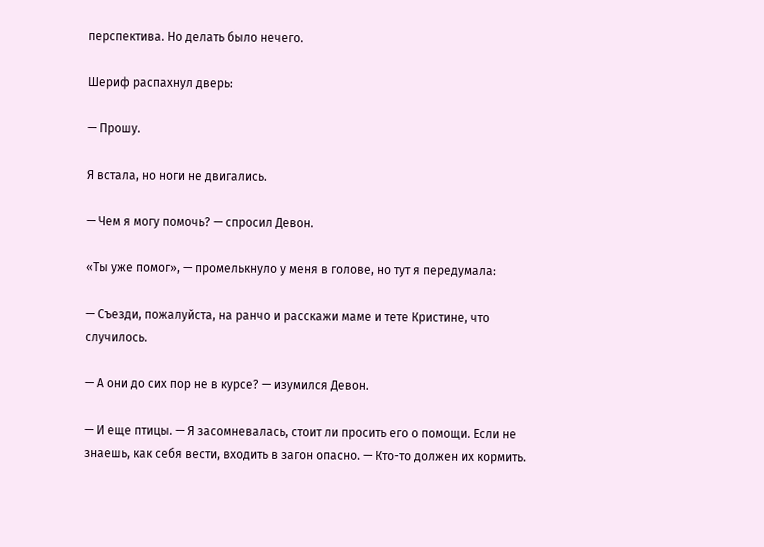перспектива. Но делать было нечего.

Шериф распахнул дверь:

— Прошу.

Я встала, но ноги не двигались.

— Чем я могу помочь? — спросил Девон.

«Ты уже помог», — промелькнуло у меня в голове, но тут я передумала:

— Съезди, пожалуйста, на ранчо и расскажи маме и тете Кристине, что случилось.

— А они до сих пор не в курсе? — изумился Девон.

— И еще птицы. — Я засомневалась, стоит ли просить его о помощи. Если не знаешь, как себя вести, входить в загон опасно. — Кто-то должен их кормить.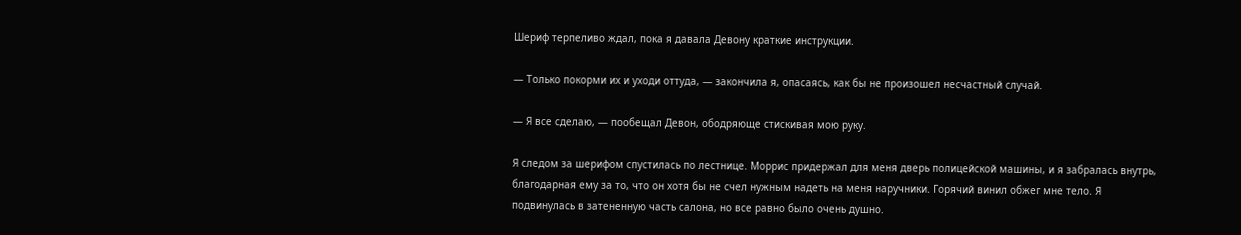Шериф терпеливо ждал, пока я давала Девону краткие инструкции.

— Только покорми их и уходи оттуда, — закончила я, опасаясь, как бы не произошел несчастный случай.

— Я все сделаю, — пообещал Девон, ободряюще стискивая мою руку.

Я следом за шерифом спустилась по лестнице. Моррис придержал для меня дверь полицейской машины, и я забралась внутрь, благодарная ему за то, что он хотя бы не счел нужным надеть на меня наручники. Горячий винил обжег мне тело. Я подвинулась в затененную часть салона, но все равно было очень душно.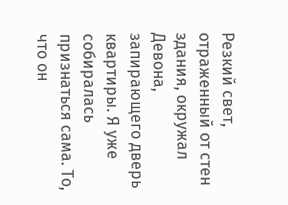Резкий свет, отраженный от стен здания, окружал Девона, запирающего дверь квартиры. Я уже собиралась признаться сама. То, что он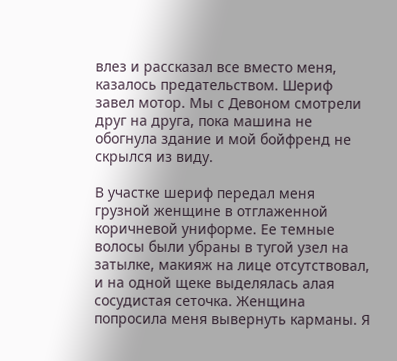влез и рассказал все вместо меня, казалось предательством. Шериф завел мотор. Мы с Девоном смотрели друг на друга, пока машина не обогнула здание и мой бойфренд не скрылся из виду.

В участке шериф передал меня грузной женщине в отглаженной коричневой униформе. Ее темные волосы были убраны в тугой узел на затылке, макияж на лице отсутствовал, и на одной щеке выделялась алая сосудистая сеточка. Женщина попросила меня вывернуть карманы. Я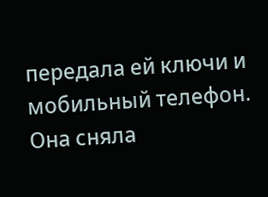передала ей ключи и мобильный телефон. Она сняла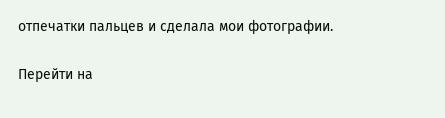отпечатки пальцев и сделала мои фотографии.

Перейти на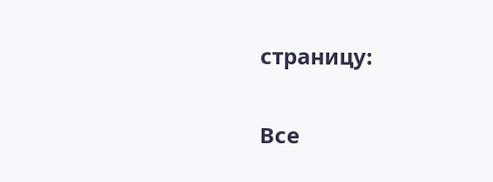страницу:

Все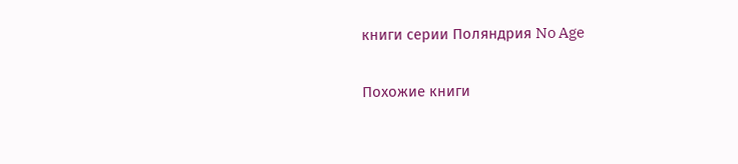книги серии Поляндрия No Age

Похожие книги